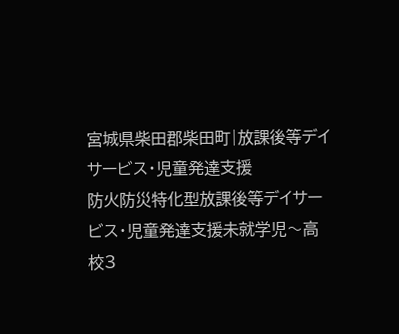宮城県柴田郡柴田町|放課後等デイサービス・児童発達支援
防火防災特化型放課後等デイサービス・児童発達支援未就学児〜高校3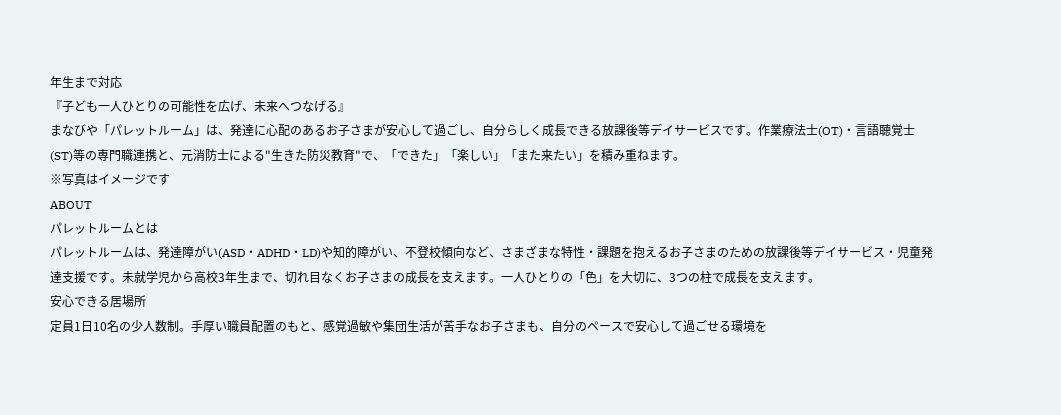年生まで対応
『子ども一人ひとりの可能性を広げ、未来へつなげる』
まなびや「パレットルーム」は、発達に心配のあるお子さまが安心して過ごし、自分らしく成長できる放課後等デイサービスです。作業療法士(OT)・言語聴覚士(ST)等の専門職連携と、元消防士による"生きた防災教育"で、「できた」「楽しい」「また来たい」を積み重ねます。
※写真はイメージです
ABOUT
パレットルームとは
パレットルームは、発達障がい(ASD・ADHD・LD)や知的障がい、不登校傾向など、さまざまな特性・課題を抱えるお子さまのための放課後等デイサービス・児童発達支援です。未就学児から高校3年生まで、切れ目なくお子さまの成長を支えます。一人ひとりの「色」を大切に、3つの柱で成長を支えます。
安心できる居場所
定員1日10名の少人数制。手厚い職員配置のもと、感覚過敏や集団生活が苦手なお子さまも、自分のペースで安心して過ごせる環境を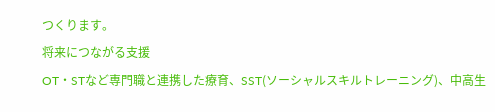つくります。
将来につながる支援
OT・STなど専門職と連携した療育、SST(ソーシャルスキルトレーニング)、中高生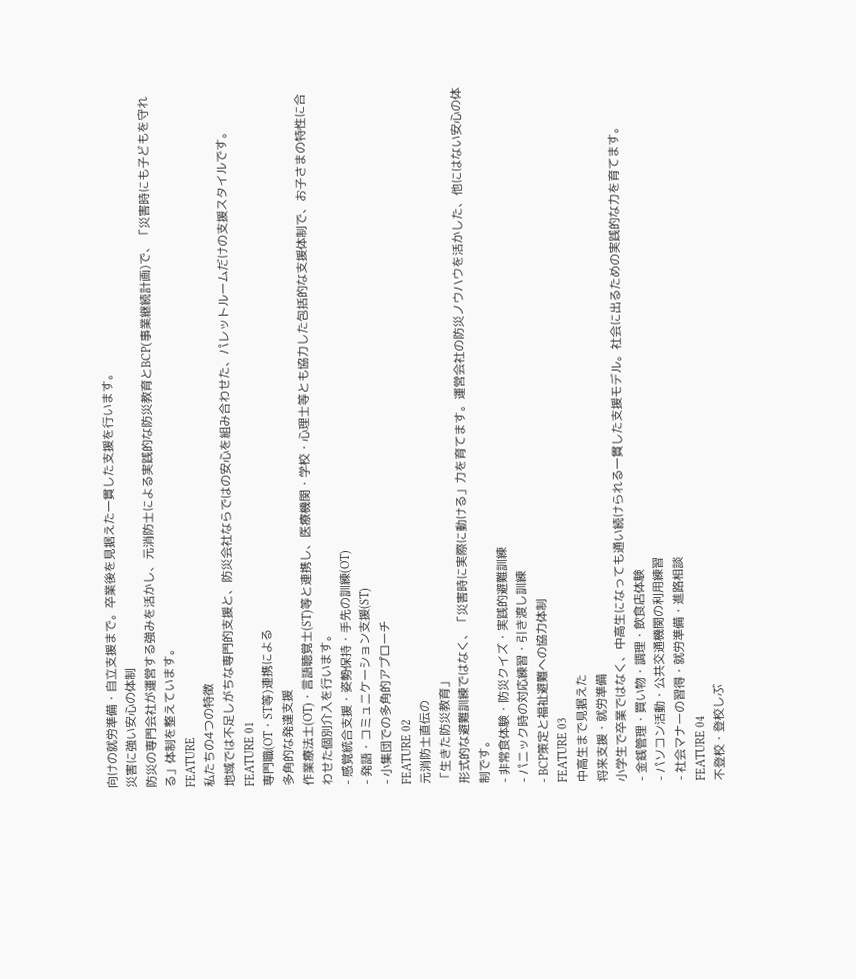向けの就労準備・自立支援まで。卒業後を見据えた一貫した支援を行います。
災害に強い安心の体制
防災の専門会社が運営する強みを活かし、元消防士による実践的な防災教育とBCP(事業継続計画)で、「災害時にも子どもを守れる」体制を整えています。
FEATURE
私たちの4つの特徴
地域では不足しがちな専門的支援と、防災会社ならではの安心を組み合わせた、パレットルームだけの支援スタイルです。
FEATURE 01
専門職(OT・ST等)連携による
多角的な発達支援
作業療法士(OT)・言語聴覚士(ST)等と連携し、医療機関・学校・心理士等とも協力した包括的な支援体制で、お子さまの特性に合わせた個別介入を行います。
- 感覚統合支援・姿勢保持・手先の訓練(OT)
- 発語・コミュニケーション支援(ST)
- 小集団での多角的アプローチ
FEATURE 02
元消防士直伝の
「生きた防災教育」
形式的な避難訓練ではなく、「災害時に実際に動ける」力を育てます。運営会社の防災ノウハウを活かした、他にはない安心の体制です。
- 非常食体験・防災クイズ・実践的避難訓練
- パニック時の対応練習・引き渡し訓練
- BCP策定と福祉避難への協力体制
FEATURE 03
中高生まで見据えた
将来支援・就労準備
小学生で卒業ではなく、中高生になっても通い続けられる一貫した支援モデル。社会に出るための実践的な力を育てます。
- 金銭管理・買い物・調理・飲食店体験
- パソコン活動・公共交通機関の利用練習
- 社会マナーの習得・就労準備・進路相談
FEATURE 04
不登校・登校しぶ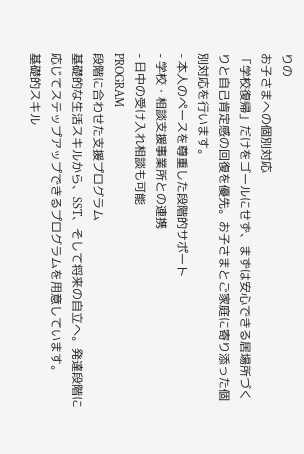りの
お子さまへの個別対応
「学校復帰」だけをゴールにせず、まずは安心できる居場所づくりと自己肯定感の回復を優先。お子さまとご家庭に寄り添った個別対応を行います。
- 本人のペースを尊重した段階的サポート
- 学校・相談支援事業所との連携
- 日中の受け入れ相談も可能
PROGRAM
段階に合わせた支援プログラム
基礎的な生活スキルから、SST、そして将来の自立へ。発達段階に応じてステップアップできるプログラムを用意しています。
基礎的スキル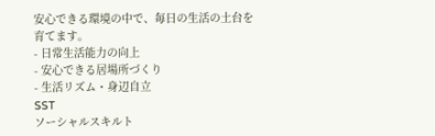安心できる環境の中で、毎日の生活の土台を育てます。
- 日常生活能力の向上
- 安心できる居場所づくり
- 生活リズム・身辺自立
SST
ソーシャルスキルト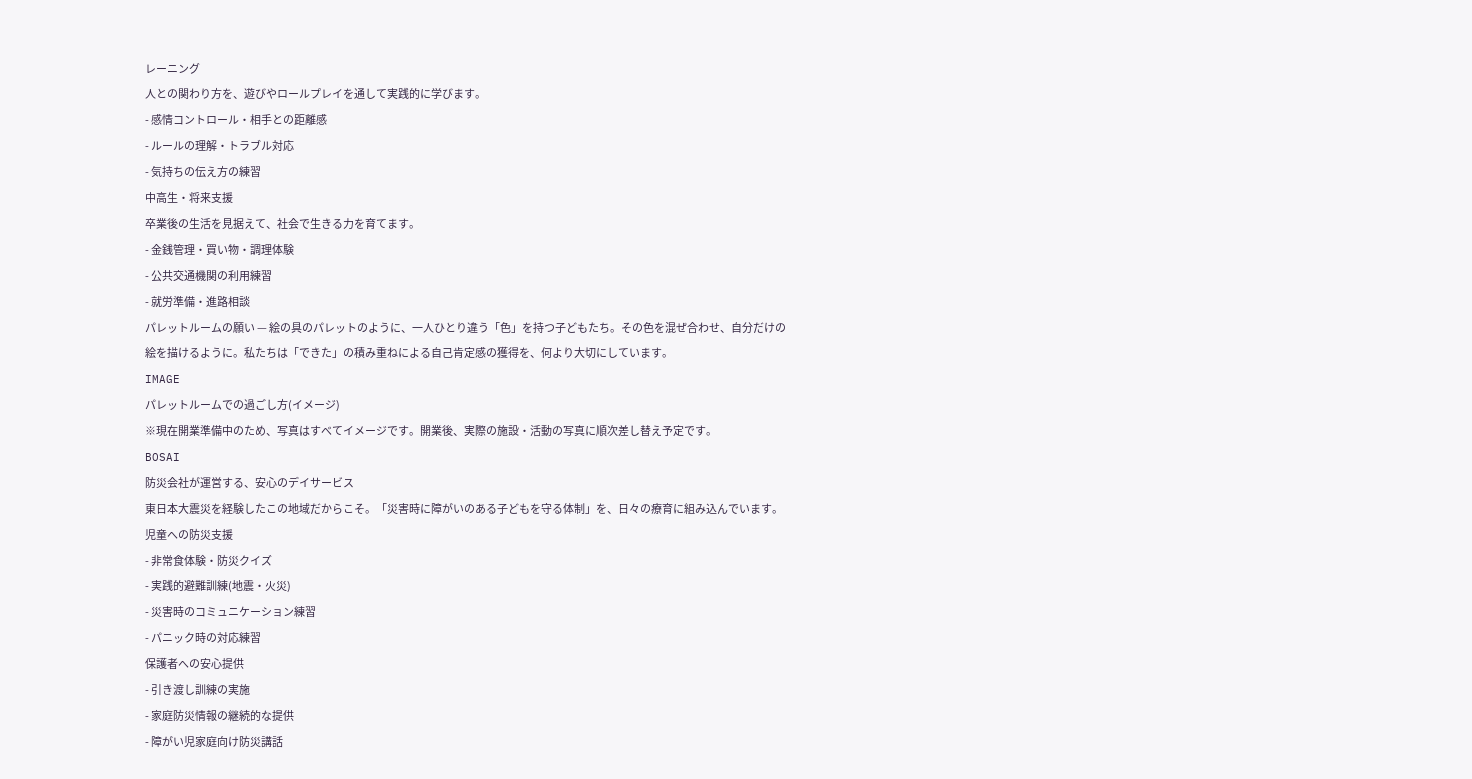レーニング
人との関わり方を、遊びやロールプレイを通して実践的に学びます。
- 感情コントロール・相手との距離感
- ルールの理解・トラブル対応
- 気持ちの伝え方の練習
中高生・将来支援
卒業後の生活を見据えて、社会で生きる力を育てます。
- 金銭管理・買い物・調理体験
- 公共交通機関の利用練習
- 就労準備・進路相談
パレットルームの願い — 絵の具のパレットのように、一人ひとり違う「色」を持つ子どもたち。その色を混ぜ合わせ、自分だけの絵を描けるように。私たちは「できた」の積み重ねによる自己肯定感の獲得を、何より大切にしています。
IMAGE
パレットルームでの過ごし方(イメージ)
※現在開業準備中のため、写真はすべてイメージです。開業後、実際の施設・活動の写真に順次差し替え予定です。
BOSAI
防災会社が運営する、安心のデイサービス
東日本大震災を経験したこの地域だからこそ。「災害時に障がいのある子どもを守る体制」を、日々の療育に組み込んでいます。
児童への防災支援
- 非常食体験・防災クイズ
- 実践的避難訓練(地震・火災)
- 災害時のコミュニケーション練習
- パニック時の対応練習
保護者への安心提供
- 引き渡し訓練の実施
- 家庭防災情報の継続的な提供
- 障がい児家庭向け防災講話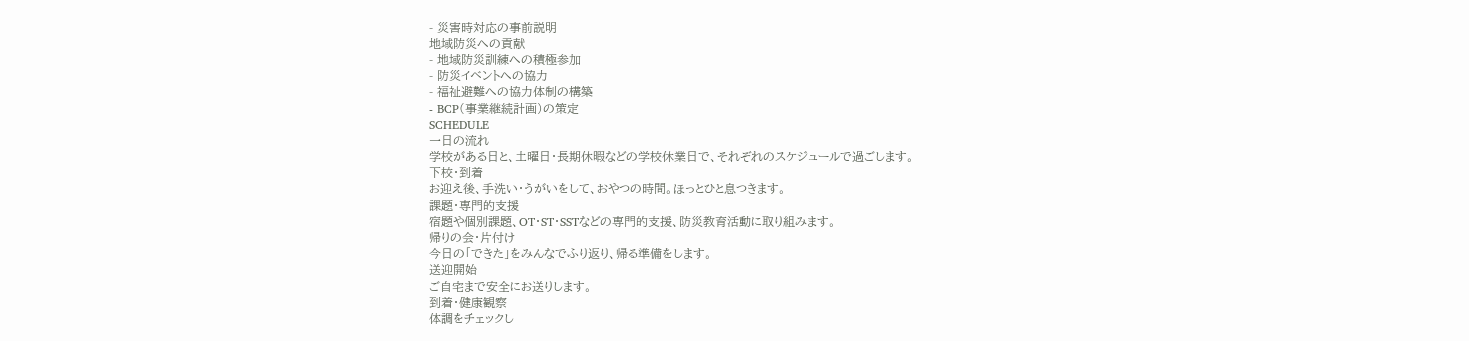- 災害時対応の事前説明
地域防災への貢献
- 地域防災訓練への積極参加
- 防災イベントへの協力
- 福祉避難への協力体制の構築
- BCP(事業継続計画)の策定
SCHEDULE
一日の流れ
学校がある日と、土曜日・長期休暇などの学校休業日で、それぞれのスケジュールで過ごします。
下校・到着
お迎え後、手洗い・うがいをして、おやつの時間。ほっとひと息つきます。
課題・専門的支援
宿題や個別課題、OT・ST・SSTなどの専門的支援、防災教育活動に取り組みます。
帰りの会・片付け
今日の「できた」をみんなでふり返り、帰る準備をします。
送迎開始
ご自宅まで安全にお送りします。
到着・健康観察
体調をチェックし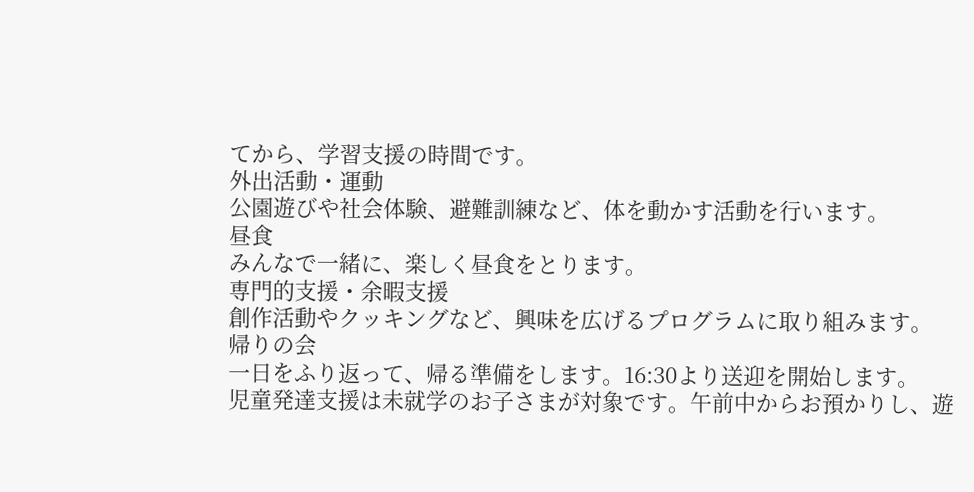てから、学習支援の時間です。
外出活動・運動
公園遊びや社会体験、避難訓練など、体を動かす活動を行います。
昼食
みんなで一緒に、楽しく昼食をとります。
専門的支援・余暇支援
創作活動やクッキングなど、興味を広げるプログラムに取り組みます。
帰りの会
一日をふり返って、帰る準備をします。16:30より送迎を開始します。
児童発達支援は未就学のお子さまが対象です。午前中からお預かりし、遊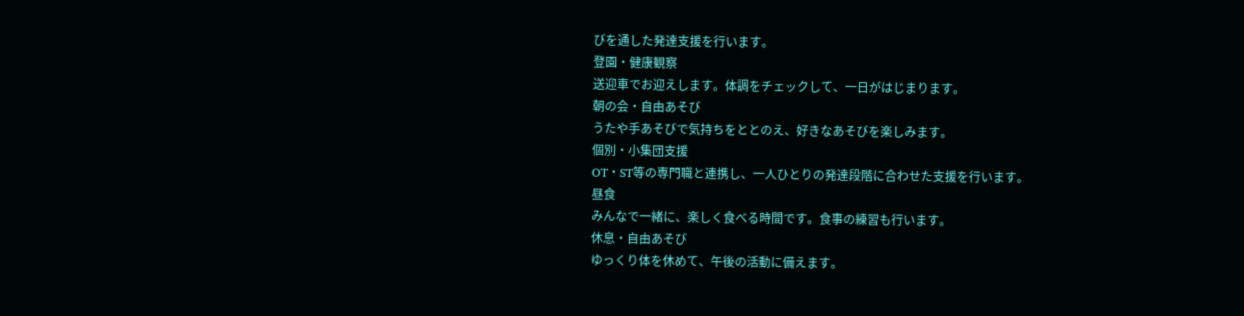びを通した発達支援を行います。
登園・健康観察
送迎車でお迎えします。体調をチェックして、一日がはじまります。
朝の会・自由あそび
うたや手あそびで気持ちをととのえ、好きなあそびを楽しみます。
個別・小集団支援
OT・ST等の専門職と連携し、一人ひとりの発達段階に合わせた支援を行います。
昼食
みんなで一緒に、楽しく食べる時間です。食事の練習も行います。
休息・自由あそび
ゆっくり体を休めて、午後の活動に備えます。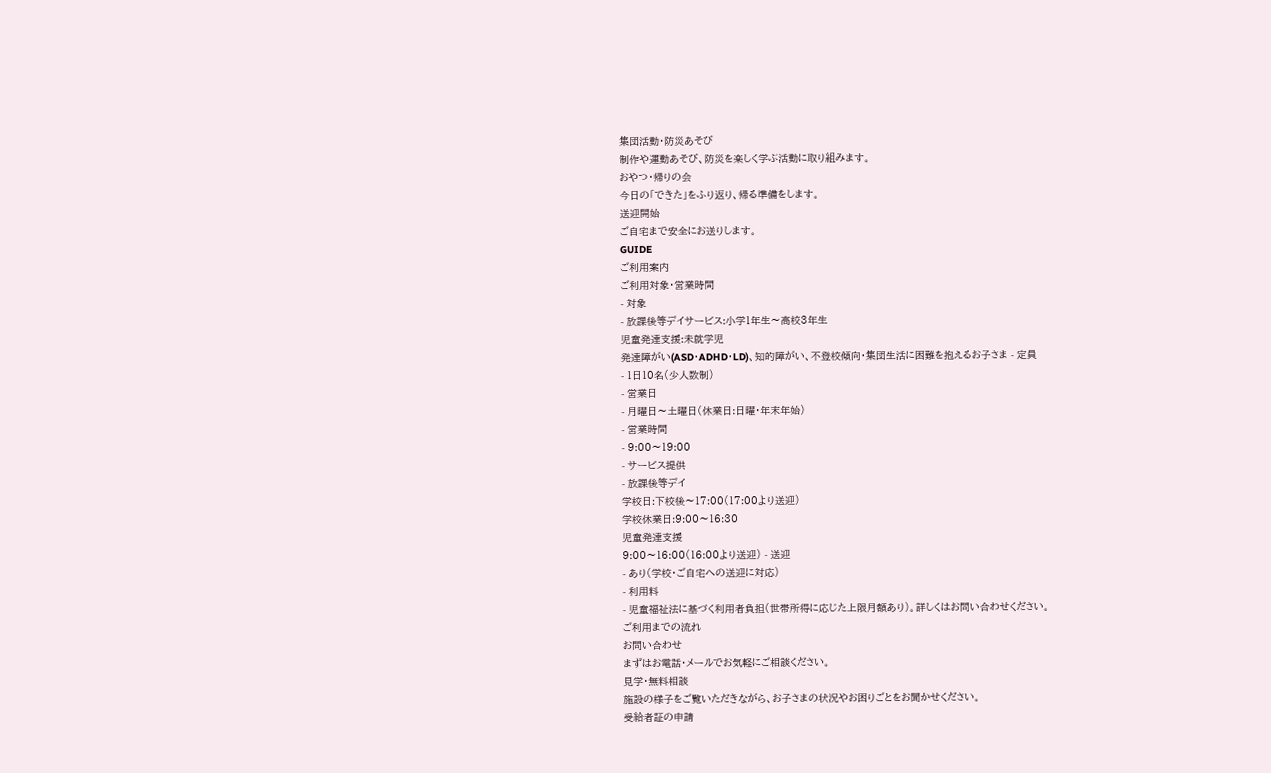集団活動・防災あそび
制作や運動あそび、防災を楽しく学ぶ活動に取り組みます。
おやつ・帰りの会
今日の「できた」をふり返り、帰る準備をします。
送迎開始
ご自宅まで安全にお送りします。
GUIDE
ご利用案内
ご利用対象・営業時間
- 対象
- 放課後等デイサービス:小学1年生〜高校3年生
児童発達支援:未就学児
発達障がい(ASD・ADHD・LD)、知的障がい、不登校傾向・集団生活に困難を抱えるお子さま - 定員
- 1日10名(少人数制)
- 営業日
- 月曜日〜土曜日(休業日:日曜・年末年始)
- 営業時間
- 9:00〜19:00
- サービス提供
- 放課後等デイ
学校日:下校後〜17:00(17:00より送迎)
学校休業日:9:00〜16:30
児童発達支援
9:00〜16:00(16:00より送迎) - 送迎
- あり(学校・ご自宅への送迎に対応)
- 利用料
- 児童福祉法に基づく利用者負担(世帯所得に応じた上限月額あり)。詳しくはお問い合わせください。
ご利用までの流れ
お問い合わせ
まずはお電話・メールでお気軽にご相談ください。
見学・無料相談
施設の様子をご覧いただきながら、お子さまの状況やお困りごとをお聞かせください。
受給者証の申請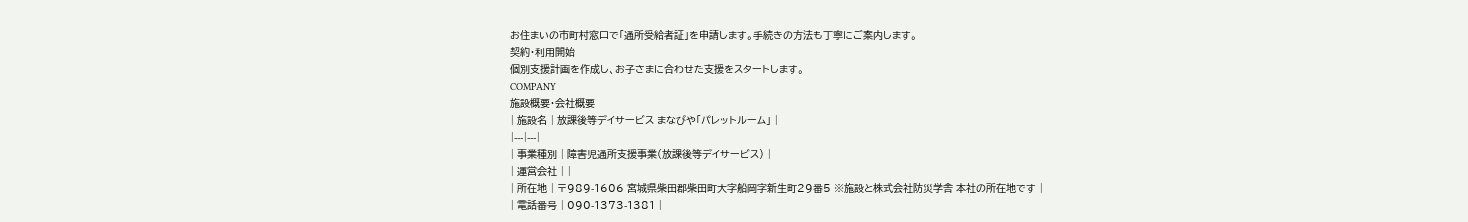お住まいの市町村窓口で「通所受給者証」を申請します。手続きの方法も丁寧にご案内します。
契約・利用開始
個別支援計画を作成し、お子さまに合わせた支援をスタートします。
COMPANY
施設概要・会社概要
| 施設名 | 放課後等デイサービス まなびや「パレットルーム」 |
|---|---|
| 事業種別 | 障害児通所支援事業(放課後等デイサービス) |
| 運営会社 | |
| 所在地 | 〒989-1606 宮城県柴田郡柴田町大字船岡字新生町29番5 ※施設と株式会社防災学舎 本社の所在地です |
| 電話番号 | 090-1373-1381 |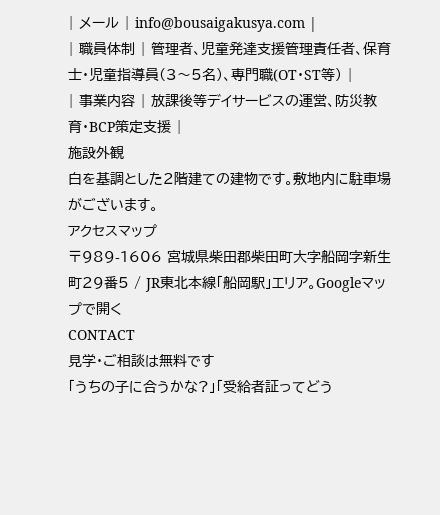| メール | info@bousaigakusya.com |
| 職員体制 | 管理者、児童発達支援管理責任者、保育士・児童指導員(3〜5名)、専門職(OT・ST等) |
| 事業内容 | 放課後等デイサービスの運営、防災教育・BCP策定支援 |
施設外観
白を基調とした2階建ての建物です。敷地内に駐車場がございます。
アクセスマップ
〒989-1606 宮城県柴田郡柴田町大字船岡字新生町29番5 / JR東北本線「船岡駅」エリア。Googleマップで開く
CONTACT
見学・ご相談は無料です
「うちの子に合うかな?」「受給者証ってどう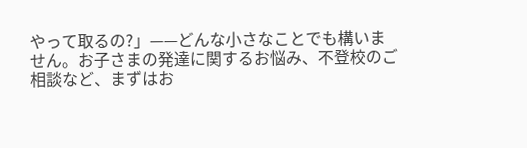やって取るの?」——どんな小さなことでも構いません。お子さまの発達に関するお悩み、不登校のご相談など、まずはお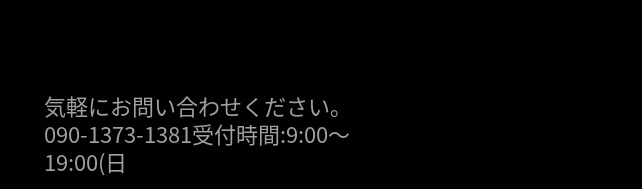気軽にお問い合わせください。
090-1373-1381受付時間:9:00〜19:00(日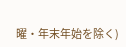曜・年末年始を除く)